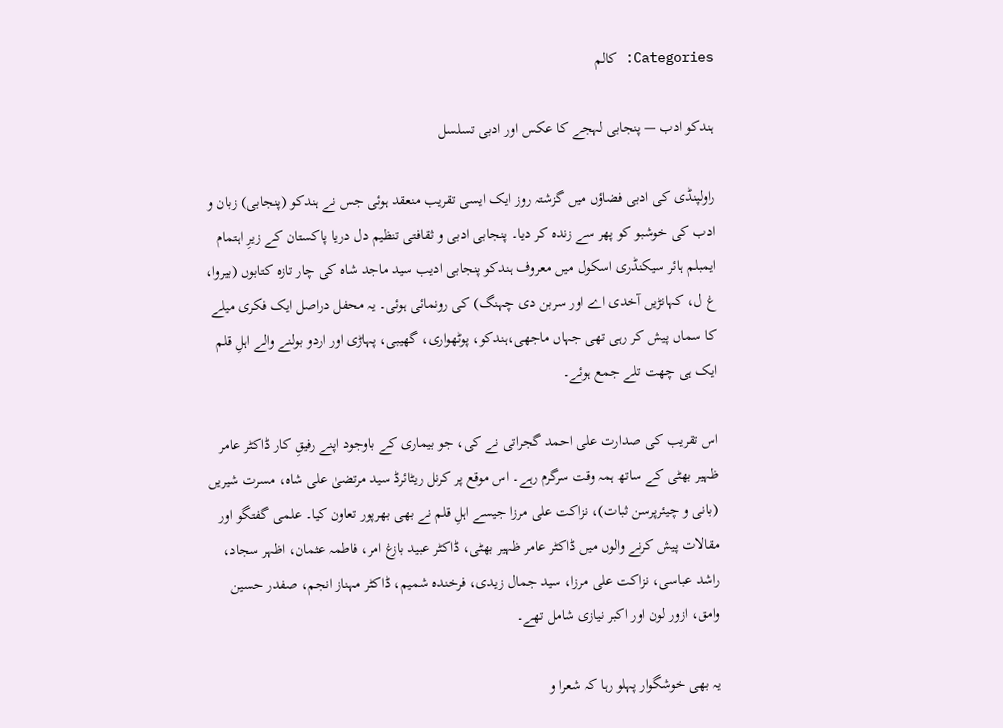Categories: کالم

ہندکو ادب — پنجابی لہجے کا عکس اور ادبی تسلسل

راولپنڈی کی ادبی فضاؤں میں گزشتہ روز ایک ایسی تقریب منعقد ہوئی جس نے ہندکو (پنجابی) زبان و ادب کی خوشبو کو پھر سے زندہ کر دیا۔ پنجابی ادبی و ثقافتی تنظیم دل دریا پاکستان کے زیرِ اہتمام ایمبلم ہائر سیکنڈری اسکول میں معروف ہندکو پنجابی ادیب سید ماجد شاہ کی چار تازہ کتابوں (بیروا، غ ل، کہانڑیں آخدی اے اور سربن دی چہنگ) کی رونمائی ہوئی۔ یہ محفل دراصل ایک فکری میلے کا سماں پیش کر رہی تھی جہاں ماجھی،ہندکو، پوٹھواری، گھیبی، پہاڑی اور اردو بولنے والے اہلِ قلم ایک ہی چھت تلے جمع ہوئے۔

اس تقریب کی صدارت علی احمد گجراتی نے کی، جو بیماری کے باوجود اپنے رفیقِ کار ڈاکٹر عامر ظہیر بھٹی کے ساتھ ہمہ وقت سرگرم رہے۔ اس موقع پر کرنل ریٹائرڈ سید مرتضیٰ علی شاہ، مسرت شیریں (بانی و چیئرپرسن ثبات)، نزاکت علی مرزا جیسے اہلِ قلم نے بھی بھرپور تعاون کیا۔ علمی گفتگو اور مقالات پیش کرنے والوں میں ڈاکٹر عامر ظہیر بھٹی، ڈاکٹر عبید بازغ امر، فاطمہ عثمان، اظہر سجاد، راشد عباسی، نزاکت علی مرزا، سید جمال زیدی، فرخندہ شمیم، ڈاکٹر مہناز انجم، صفدر حسین وامق، ازور لون اور اکبر نیازی شامل تھے۔

یہ بھی خوشگوار پہلو رہا کہ شعرا و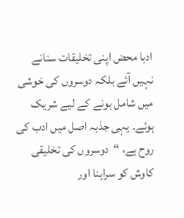ادبا محض اپنی تخلیقات سنانے نہیں آئے بلکہ دوسروں کی خوشی میں شامل ہونے کے لیے شریک ہوئے۔ یہی جذبہ اصل میں ادب کی روح ہے، “دوسروں کی تخلیقی کاوش کو سراہنا اور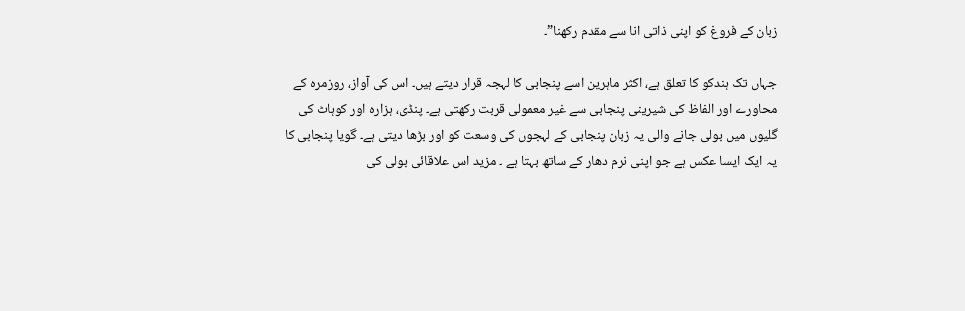زبان کے فروغ کو اپنی ذاتی انا سے مقدم رکھنا”۔

جہاں تک ہندکو کا تعلق ہے، اکثر ماہرین اسے پنجابی کا لہجہ قرار دیتے ہیں۔ اس کی آواز، روزمرہ کے محاورے اور الفاظ کی شیرینی پنجابی سے غیر معمولی قربت رکھتی ہے۔ پنڈی، ہزارہ اور کوہاٹ کی گلیوں میں بولی جانے والی یہ زبان پنجابی کے لہجوں کی وسعت کو اور بڑھا دیتی ہے۔ گویا پنجابی کا یہ ایک ایسا عکس ہے جو اپنی نرم دھار کے ساتھ بہتا ہے ۔ مزید اس علاقائی بولی کی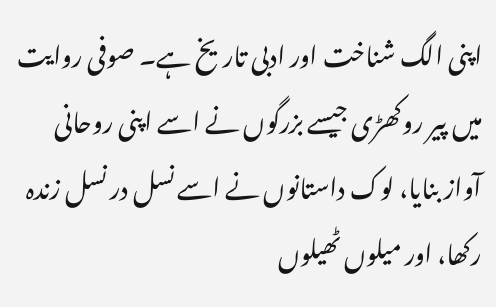اپنی الگ شناخت اور ادبی تاریخ ہے۔ صوفی روایت میں پیر روکھڑی جیسے بزرگوں نے اسے اپنی روحانی آواز بنایا، لوک داستانوں نے اسے نسل در نسل زندہ رکھا، اور میلوں ٹھیلوں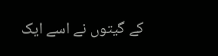کے گیتوں نے اسے ایک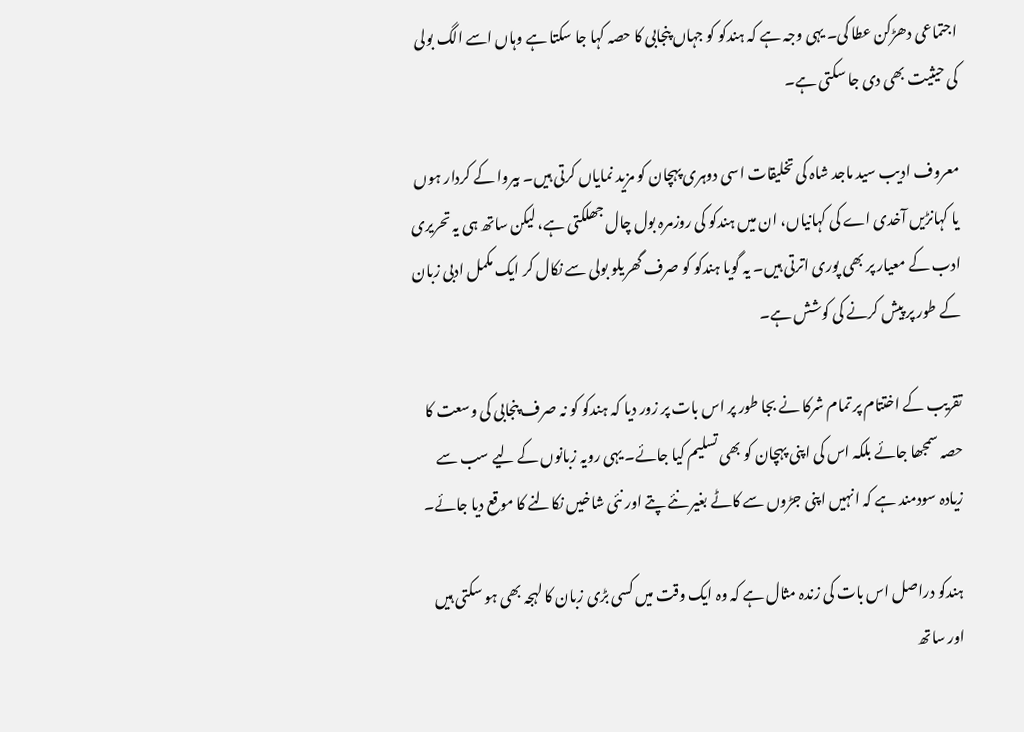اجتماعی دھڑکن عطا کی۔ یہی وجہ ہے کہ ہندکو کو جہاں پنجابی کا حصہ کہا جا سکتا ہے وہاں اسے الگ بولی کی حیثیت بھی دی جا سکتی ہے۔

معروف ادیب سید ماجد شاہ کی تخلیقات اسی دوہری پہچان کو مزید نمایاں کرتی ہیں۔ بیروا کے کردار ہوں یا کہانڑیں آخدی اے کی کہانیاں، ان میں ہندکو کی روزمرہ بول چال جھلکتی ہے، لیکن ساتھ ہی یہ تحریری ادب کے معیار پر بھی پوری اترتی ہیں۔ یہ گویا ہندکو کو صرف گھریلو بولی سے نکال کر ایک مکمل ادبی زبان کے طور پر پیش کرنے کی کوشش ہے۔

تقریب کے اختتام پر تمام شرکا نے بجا طور پر اس بات پر زور دیا کہ ہندکو کو نہ صرف پنجابی کی وسعت کا حصہ سمجھا جائے بلکہ اس کی اپنی پہچان کو بھی تسلیم کیا جائے۔ یہی رویہ زبانوں کے لیے سب سے زیادہ سودمند ہے کہ انہیں اپنی جڑوں سے کاٹے بغیر نئے پتے اور نئی شاخیں نکالنے کا موقع دیا جائے۔

ہندکو دراصل اس بات کی زندہ مثال ہے کہ وہ ایک وقت میں کسی بڑی زبان کا لہجہ بھی ہو سکتی ہیں اور ساتھ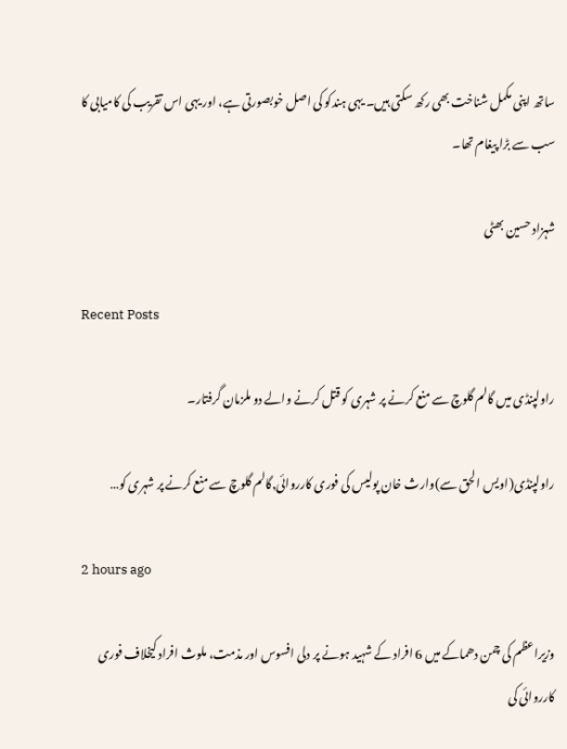ساتھ اپنی مکمل شناخت بھی رکھ سکتی ہیں۔ یہی ہندکو کی اصل خوبصورتی ہے، اور یہی اس تقریب کی کامیابی کا سب سے بڑا پیغام تھا۔

شہزاد حسین بھٹی

Recent Posts

راولپنڈی میں گالم گلوچ سے منع کرنے پر شہری کو قتل کرنے والے دو ملزمان گرفتار۔

راولپنڈی(اویس الحق سے)وارث خان پولیس کی فوری کارروائی,گالم گلوچ سے منع کرنے پر شہری کو…

2 hours ago

وزیراعظم کی چمن دھماکے میں 6 افراد کے شہید ہونے پر دلی افسوس اور مذمت، ملوث افراد کیخلاف فوری کارروائی کی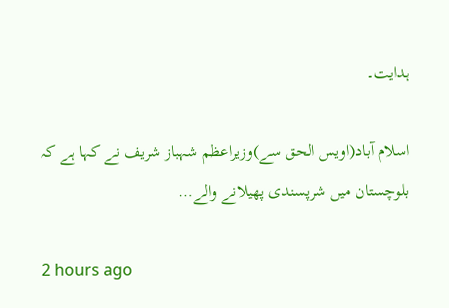ہدایت۔

اسلام آباد(اویس الحق سے)وزیراعظم شہباز شریف نے کہا ہے کہ بلوچستان میں شرپسندی پھیلانے والے…

2 hours ago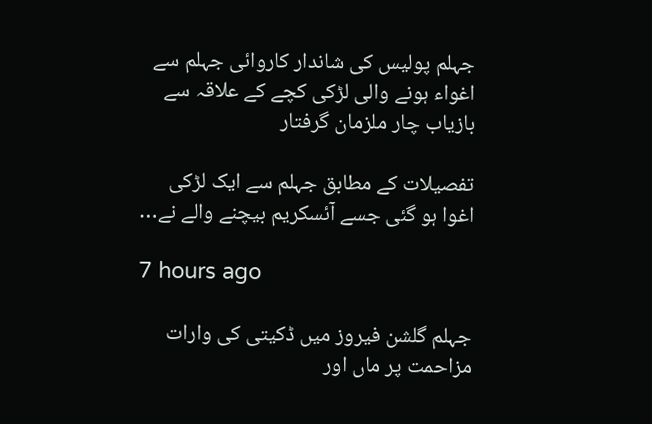جہلم پولیس کی شاندار کاروائی جہلم سے اغواء ہونے والی لڑکی کچے کے علاقہ سے بازیاب چار ملزمان گرفتار

تفصیلات کے مطابق جہلم سے ایک لڑکی اغوا ہو گئی جسے آئسکریم بیچنے والے نے…

7 hours ago

جہلم گلشن فیروز میں ڈکیتی کی وارات مزاحمت پر ماں اور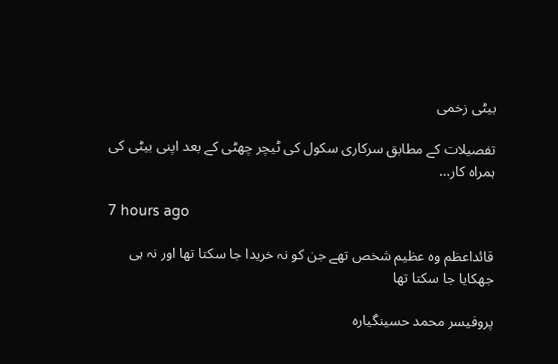بیٹی زخمی

تفصیلات کے مطابق سرکاری سکول کی ٹیچر چھٹی کے بعد اپنی بیٹی کی ہمراہ کار…

7 hours ago

قائداعظم وہ عظیم شخص تھے جن کو نہ خریدا جا سکتا تھا اور نہ ہی جھکایا جا سکتا تھا

پروفیسر محمد حسینگیارہ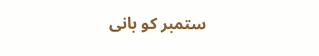ستمبر کو بانی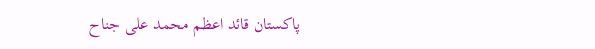پاکستان قائد اعظم محمد علی جناح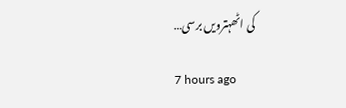کی اٹھہترویں برسی…

7 hours ago